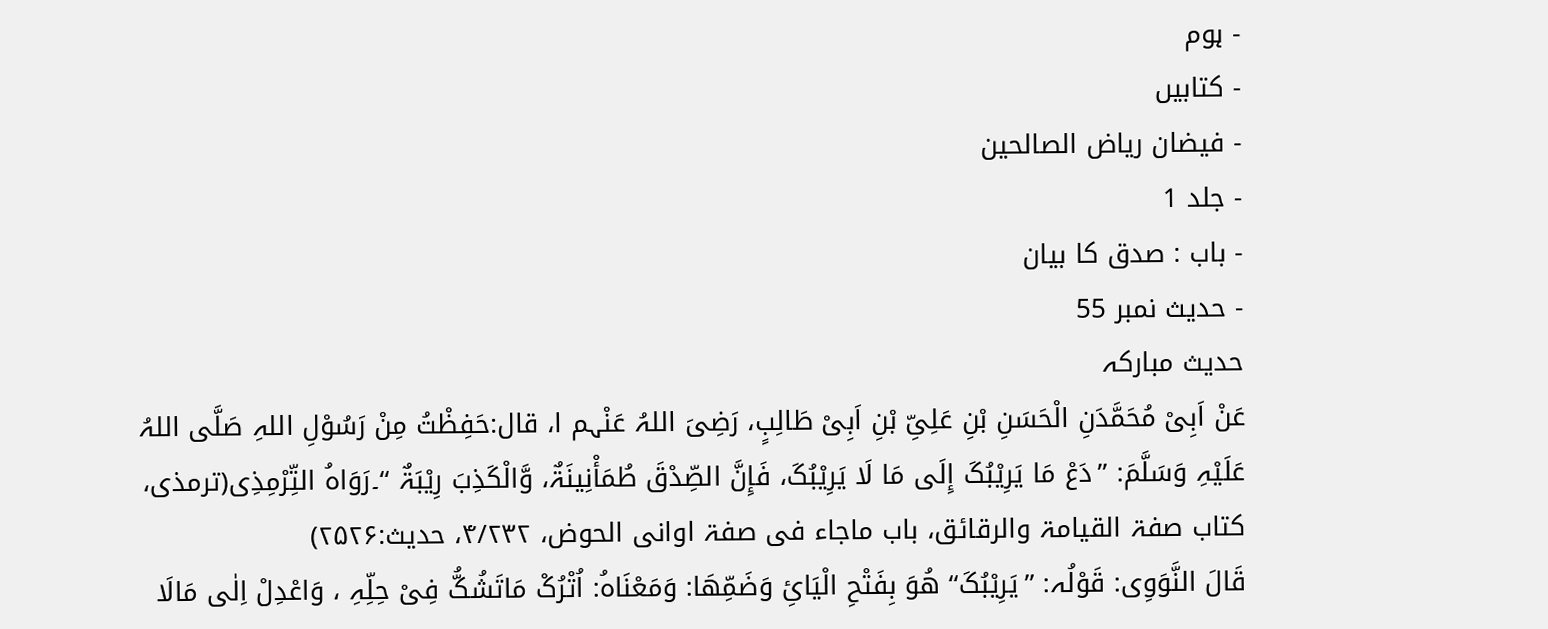- ہوم
- کتابیں
- فیضان ریاض الصالحین
- جلد 1
- باب : صدق کا بیان
- حدیث نمبر 55
حدیث مبارکہ
عَنْ اَبِیْ مُحَمَّدَنِ الْحَسَنِ بْنِ عَلِیِّ بْنِ اَبِیْ طَالِبٍ، رَضِیَ اللہُ عَنْہم ا، قال:حَفِظْتُ مِنْ رَسُوْلِ اللہِ صَلَّی اللہُ عَلَیْہِ وَسَلَّمَ: ’’دَعْ مَا یَرِیْبُکَ إِلَی مَا لَا یَرِیْبُکَ، فَإِنَّ الصِّدْقَ طُمَأْنِینَۃٌ، وَّالْکَذِبَ رِیْبَۃٌ ‘‘۔رَوَاہُ التِّرْمِذِی(ترمذی، کتاب صفۃ القیامۃ والرقائق، باب ماجاء فی صفۃ اوانی الحوض، ۴/۲۳۲، حدیث:۲۵۲۶)
قَالَ النَّوَوِی: قَوْلُہ: ’’یَرِیْبُکَ‘‘ ھُوَ بِفَتْحِ الْیَائِ وَضَمِّھَا: وَمَعْنَاہُ: اُتْرُکْ مَاتَشُکُّ فِیْ حِلِّہِ ، وَاعْدِلْ اِلٰی مَالَا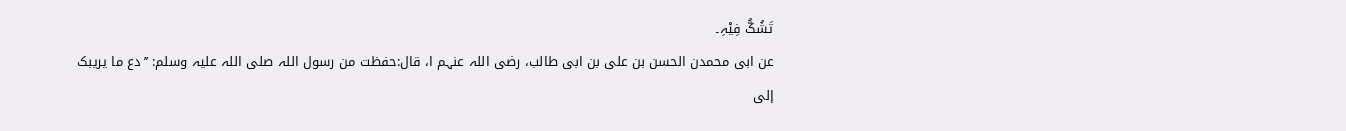تَشُکُّ فِیْہِ۔
عن ابی محمدن الحسن بن علی بن ابی طالب، رضی اللہ عنہم ا، قال:حفظت من رسول اللہ صلی اللہ علیہ وسلم: ’’دع ما یریبک إلی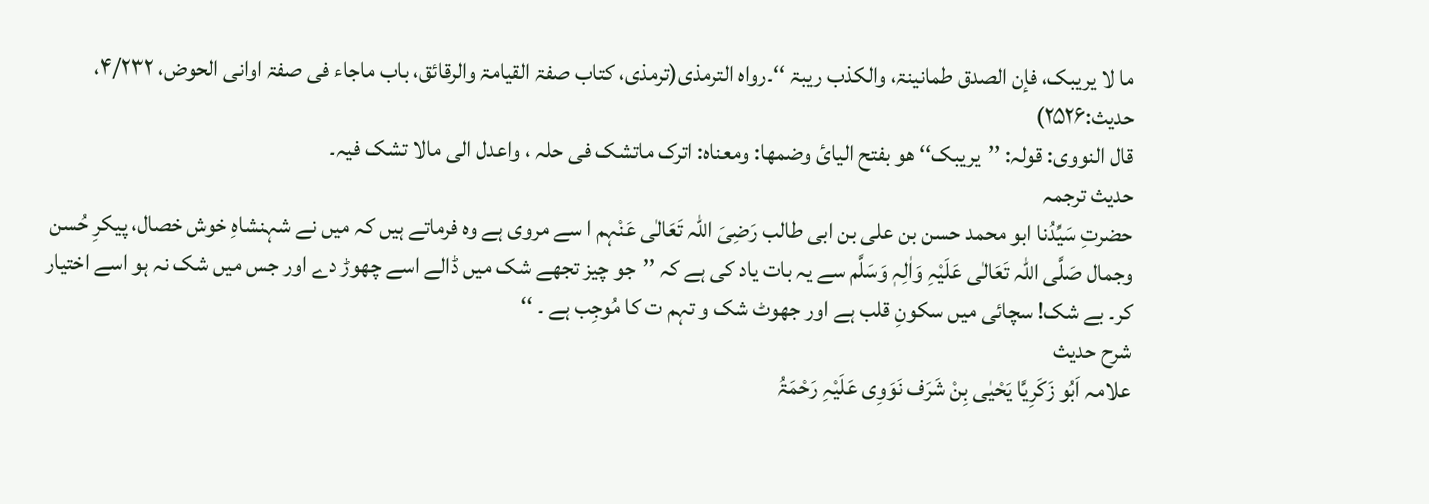ما لا یریبک، فإن الصدق طمانینۃ، والکذب ریبۃ ‘‘۔رواہ الترمذی(ترمذی، کتاب صفۃ القیامۃ والرقائق، باب ماجاء فی صفۃ اوانی الحوض، ۴/۲۳۲، حدیث:۲۵۲۶)
قال النووی: قولہ: ’’یریبک‘‘ ھو بفتح الیائ وضمھا: ومعناہ: اترک ماتشک فی حلہ ، واعدل الی مالا تشک فیہ۔
حدیث ترجمہ
حضرتِ سَیِّدُنا ابو محمد حسن بن علی بن ابی طالب رَضِیَ اللہ تَعَالٰی عَنْہم ا سے مروی ہے وہ فرماتے ہیں کہ میں نے شہنشاہِ خوش خصال، پیکرِ حُسن وجمال صَلَّی اللہ تَعَالٰی عَلَیْہِ وَاٰلِہٖ وَسَلَّم سے یہ بات یاد کی ہے کہ ’’جو چیز تجھے شک میں ڈالے اسے چھوڑ دے اور جس میں شک نہ ہو اسے اختیار کر۔ بے شک! سچائی میں سکونِ قلب ہے اور جھوٹ شک و تہم ت کا مُوجِب ہے ۔ ‘‘
شرح حدیث
علامہ اَبُو زَکَرِیَّا یَحْیٰی بِنْ شَرَف نَوَوِی عَلَیْہِ رَحْمَۃُ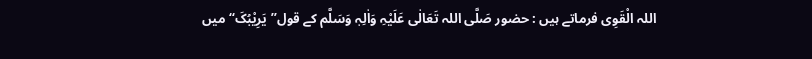اللہ الْقَوِی فرماتے ہیں : حضور صَلَّی اللہ تَعَالٰی عَلَیْہِ وَاٰلِہٖ وَسَلَّم کے قول’’یَرِیْبُکَ‘‘ میں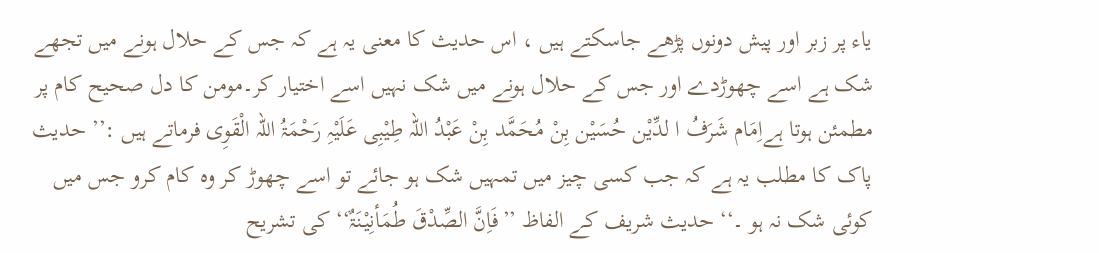یاء پر زبر اور پیش دونوں پڑھے جاسکتے ہیں ، اس حدیث کا معنی یہ ہے کہ جس کے حلال ہونے میں تجھے شک ہے اسے چھوڑدے اور جس کے حلال ہونے میں شک نہیں اسے اختیار کر۔مومن کا دل صحیح کام پر مطمئن ہوتا ہےاِمَام شَرَفُ ا لدِّیْن حُسَیْن بِنْ مُحَمَّد بِنْ عَبْدُ اللہ طِیْبِی عَلَیْہِ رَحْمَۃُ اللہ الْقَوِی فرماتے ہیں :’’ حدیث پاک کا مطلب یہ ہے کہ جب کسی چیز میں تمہیں شک ہو جائے تو اسے چھوڑ کر وہ کام کرو جس میں کوئی شک نہ ہو ۔‘‘ حدیث شریف کے الفاظ ’’فَاِنَّ الصِّدْقَ طُمَأنِیْنَۃٌ‘‘ کی تشریح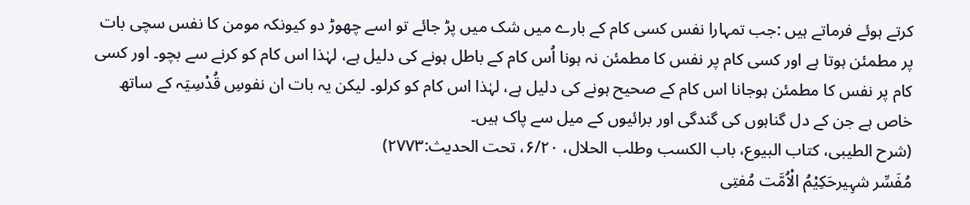کرتے ہوئے فرماتے ہیں :جب تمہارا نفس کسی کام کے بارے میں شک میں پڑ جائے تو اسے چھوڑ دو کیونکہ مومن کا نفس سچی بات پر مطمئن ہوتا ہے اور کسی کام پر نفس کا مطمئن نہ ہونا اُس کام کے باطل ہونے کی دلیل ہے، لہٰذا اس کام کو کرنے سے بچو۔ اور کسی کام پر نفس کا مطمئن ہوجانا اس کام کے صحیح ہونے کی دلیل ہے، لہٰذا اس کام کو کرلو۔ لیکن یہ بات ان نفوسِ قُدْسِیَہ کے ساتھ خاص ہے جن کے دل گناہوں کی گندگی اور برائیوں کے میل سے پاک ہیں۔
(شرح الطیبی، کتاب البیوع، باب الکسب وطلب الحلال، ۶/۲۰، تحت الحدیث:۲۷۷۳)
مُفَسِّر شہِیرحَکِیْمُ الْاُمَّت مُفتِی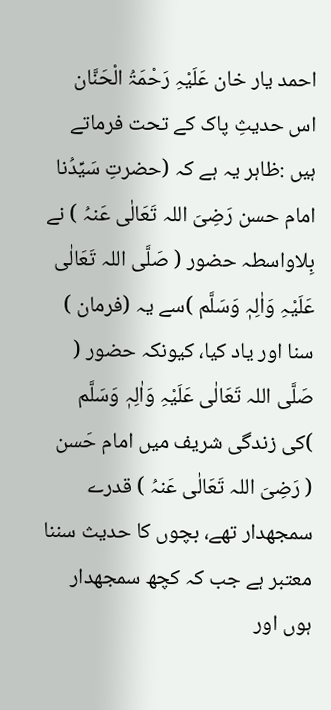احمد یار خان عَلَیْہِ رَحْمَۃُ الْحَنَّان اس حدیثِ پاک کے تحت فرماتے ہیں :ظاہر یہ ہے کہ (حضرتِ سَیِّدُنا امام حسن رَضِیَ اللہ تَعَالٰی عَنہُ ) نے بِلاواسطہ حضور ( صَلَّی اللہ تَعَالٰی عَلَیْہِ وَاٰلِہٖ وَسَلَّم )سے یہ (فرمان ) سنا اور یاد کیا، کیونکہ حضور ( صَلَّی اللہ تَعَالٰی عَلَیْہِ وَاٰلِہٖ وَسَلَّم )کی زندگی شریف میں امام حَسن ( رَضِیَ اللہ تَعَالٰی عَنہُ ) قدرے سمجھدار تھے، بچوں کا حدیث سننا معتبر ہے جب کہ کچھ سمجھدار ہوں اور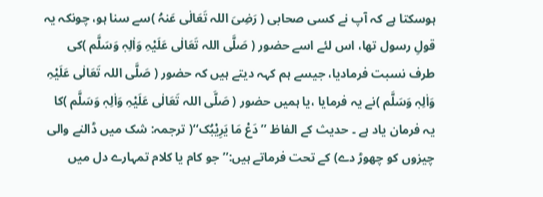ہوسکتا ہے کہ آپ نے کسی صحابی ( رَضِیَ اللہ تَعَالٰی عَنہُ )سے سنا ہو، چونکہ یہ قولِ رسول تھا، اس لئے اسے حضور ( صَلَّی اللہ تَعَالٰی عَلَیْہِ وَاٰلِہٖ وَسَلَّم )کی طرف نسبت فرمادیا، جیسے ہم کہہ دیتے ہیں کہ حضور ( صَلَّی اللہ تَعَالٰی عَلَیْہِ وَاٰلِہٖ وَسَلَّم )نے یہ فرمایا ،یا ہمیں حضور ( صَلَّی اللہ تَعَالٰی عَلَیْہِ وَاٰلِہٖ وَسَلَّم )کا یہ فرمان یاد ہے ۔ حدیث کے الفاظ ’’دَعْ مَا یَرِیْبُک‘‘( ترجمہ: شک میں ڈالنے والی چیزوں کو چھوڑ دے) کے تحت فرماتے ہیں:’’ جو کام یا کلام تمہارے دل میں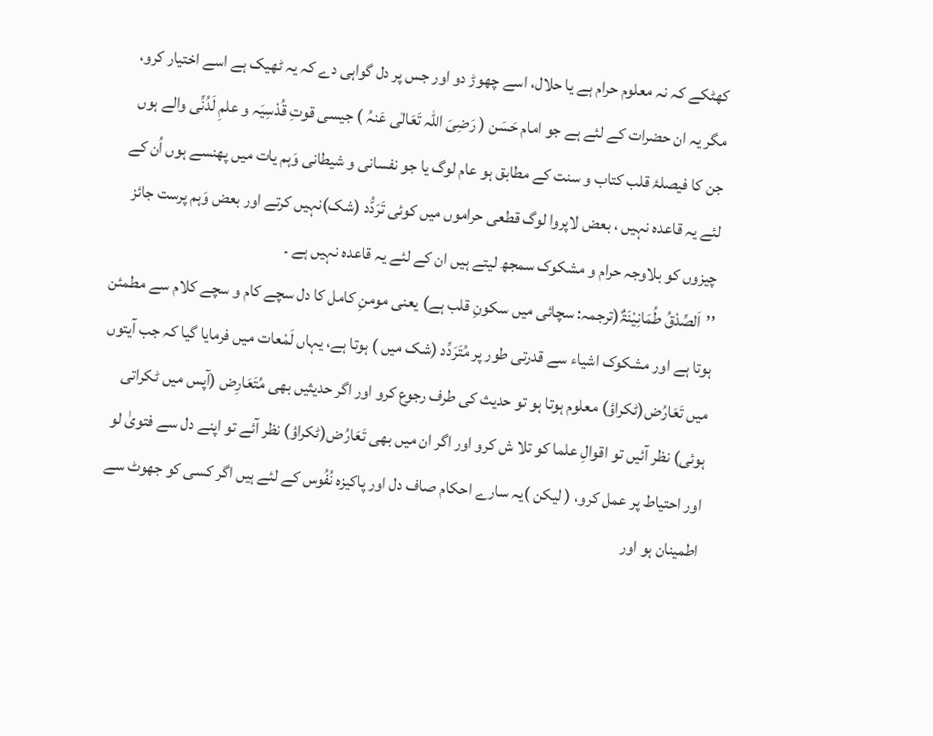کھٹکے کہ نہ معلوم حرام ہے یا حلال، اسے چھوڑ دو اور جس پر دل گواہی دے کہ یہ ٹھیک ہے اسے اختیار کرو، مگر یہ ان حضرات کے لئے ہے جو امام حَسَن ( رَضِیَ اللہ تَعَالٰی عَنہُ ) جیسی قوتِ قُدْسِیَہ و علمِ لَدُنِّی والے ہوں جن کا فیصلۂ قلب کتاب و سنت کے مطابق ہو عام لوگ یا جو نفسانی و شیطانی وَہم یات میں پھنسے ہوں اُن کے لئے یہ قاعدہ نہیں ، بعض لاپروا لوگ قطعی حراموں میں کوئی تَرَدُّد (شک)نہیں کرتے اور بعض وَہم پرست جائز چیزوں کو بلاوجہ حرام و مشکوک سمجھ لیتے ہیں ان کے لئے یہ قاعدہ نہیں ہے ۔
’’اَلصِّدْقُ طُمَانِیْنَۃٌ(ترجمہ: سچائی میں سکونِ قلب ہے) یعنی مومنِ کامل کا دل سچے کام و سچے کلام سے مطمئن ہوتا ہے اور مشکوک اشیاء سے قدرتی طور پر مُتَرَدِّد (شک میں ) ہوتا ہے، یہاں لَمْعات میں فرمایا گیا کہ جب آیتوں میں تَعَارُض(ٹکراؤ) معلوم ہوتا ہو تو حدیث کی طرف رجوع کرو اور اگر حدیثیں بھی مُتَعَارِض (آپس میں ٹکراتی ہوئی) نظر آئیں تو اقوالِ علما کو تلا ش کرو اور اگر ان میں بھی تَعَارُض(ٹکراؤ) نظر آئے تو اپنے دل سے فتویٰ لو اور احتیاط پر عمل کرو، ( لیکن )یہ سارے احکام صاف دل اور پاکیزہ نُفُوس کے لئے ہیں اگر کسی کو جھوٹ سے اطمینان ہو اور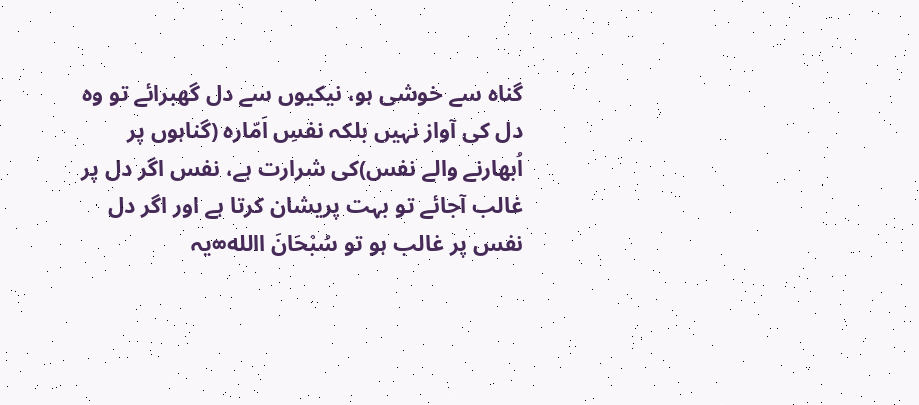گناہ سے خوشی ہو، نیکیوں سے دل گھبرائے تو وہ دل کی آواز نہیں بلکہ نفسِ اَمّارہ (گناہوں پر اُبھارنے والے نفس)کی شرارت ہے، نفس اگر دل پر غالب آجائے تو بہت پریشان کرتا ہے اور اگر دل نفس پر غالب ہو تو سُبْحَانَ االله∞یہ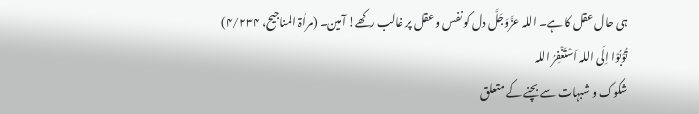ہی حال عقل کا ہے۔ اللہ عزَّوَجَلَّ دل کو نفس و عقل پر غالب رکھے! آمین۔ (مراٰۃ المناجیح، ۴/۲۳۴)
تُوْبُوْا اِلَی اللہ اَسْتَغْفِرُ اللہ
شکوک و شبہات سے بچنے کے متعلق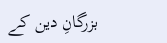بزرگانِ دین کے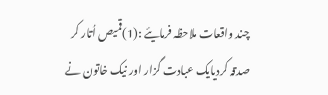چند واقعات ملاحظہ فرمایئے :(1)قمیص اُتار کر صدقہ کردیایک عبادت گزار اور نیک خاتون نے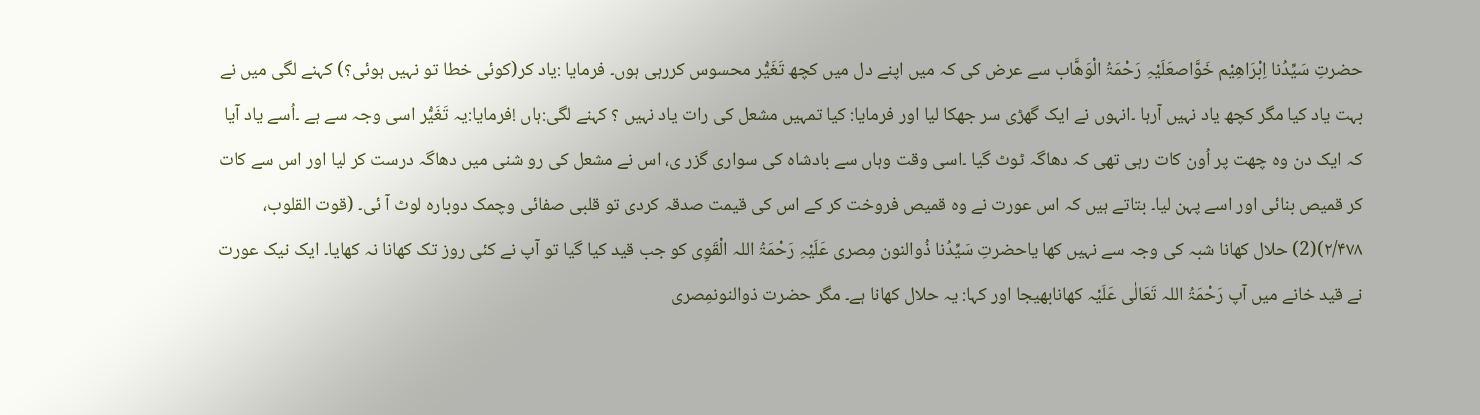حضرتِ سَیِّدُنا اِبْرَاھِیْم خَوَّاصعَلَیْہِ رَحْمَۃُ الْوَھَّاب سے عرض کی کہ میں اپنے دل میں کچھ تَغَیُّر محسوس کررہی ہوں۔ فرمایا :یاد کر(کوئی خطا تو نہیں ہوئی؟) کہنے لگی میں نے بہت یاد کیا مگر کچھ یاد نہیں آرہا ۔انہوں نے ایک گھڑی سر جھکا لیا اور فرمایا: کیا تمہیں مشعل کی رات یاد نہیں ؟ کہنے لگی:ہاں !فرمایا:یہ تَغَیُّر اسی وجہ سے ہے ۔اُسے یاد آیا کہ ایک دن وہ چھت پر اُون کات رہی تھی کہ دھاگہ ٹوٹ گیا ۔اسی وقت وہاں سے بادشاہ کی سواری گزر ی، اس نے مشعل کی رو شنی میں دھاگہ درست کر لیا اور اس سے کات کر قمیص بنائی اور اسے پہن لیا۔ بتاتے ہیں کہ اس عورت نے وہ قمیص فروخت کر کے اس کی قیمت صدقہ کردی تو قلبی صفائی وچمک دوبارہ لوٹ آ ئی۔ (قوت القلوب، ۲/۴۷۸)(2) حلال کھانا شبہ کی وجہ سے نہیں کھا یاحضرتِ سَیِّدُنا ذُوالنون مِصری عَلَیْہِ رَحْمَۃُ اللہ الْقَوِی کو جب قید کیا گیا تو آپ نے کئی روز تک کھانا نہ کھایا۔ ایک نیک عورت نے قید خانے میں آپ رَحْمَۃُ اللہ تَعَالٰی عَلَیْہ کھانابھیجا اور کہا: یہ حلال کھانا ہے۔ مگر حضرت ذوالنونمِصری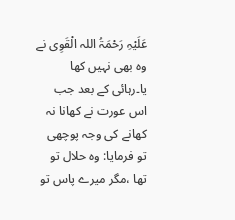عَلَیْہِ رَحْمَۃُ اللہ الْقَوِی نے وہ بھی نہیں کھا یا۔رہائی کے بعد جب اس عورت نے کھانا نہ کھانے کی وجہ پوچھی تو فرمایا: وہ حلال تو تھا ،مگر میرے پاس تو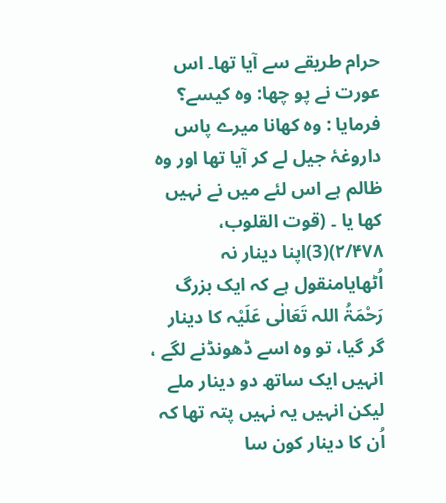حرام طریقے سے آیا تھا۔ اس عورت نے پو چھا: وہ کیسے؟ فرمایا : وہ کھانا میرے پاس داروغۂ جیل لے کر آیا تھا اور وہ ظالم ہے اس لئے میں نے نہیں کھا یا ۔ (قوت القلوب، ۲/۴۷۸)(3)اپنا دینار نہ اُٹھایامنقول ہے کہ ایک بزرگ رَحْمَۃُ اللہ تَعَالٰی عَلَیْہ کا دینار گر گیا، تو وہ اسے ڈھونڈنے لگے ، انہیں ایک ساتھ دو دینار ملے لیکن انہیں یہ نہیں پتہ تھا کہ اُن کا دینار کون سا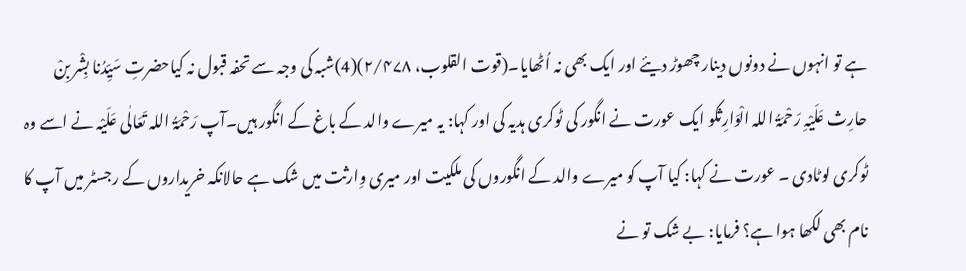ہے تو انہوں نے دونوں دینار چھوڑ دیئے اور ایک بھی نہ اُٹھایا۔(قوت القلوب، ۲/۴۷۸)(4)شبہ کی وجہ سے تحفہ قبول نہ کیاحضرتِ سَیِّدُنا بِشْر بِنْ حارِث عَلَیْہِ رَحْمَۃُ اللہ الْوَارِثکو ایک عورت نے انگور کی ٹوکری ہدیہ کی اور کہا: یہ میرے والد کے باغ کے انگور ہیں۔آپ رَحْمَۃُ اللہ تَعَالٰی عَلَیْہ نے اسے وہ ٹوکری لوٹادی ۔ عورت نے کہا: کیا آپ کو میرے والد کے انگوروں کی ملکیت اور میری وِارثت میں شک ہے حالانکہ خریداروں کے رجسٹر میں آپ کا نام بھی لکھا ہوا ہے؟ فرمایا: بے شک تو نے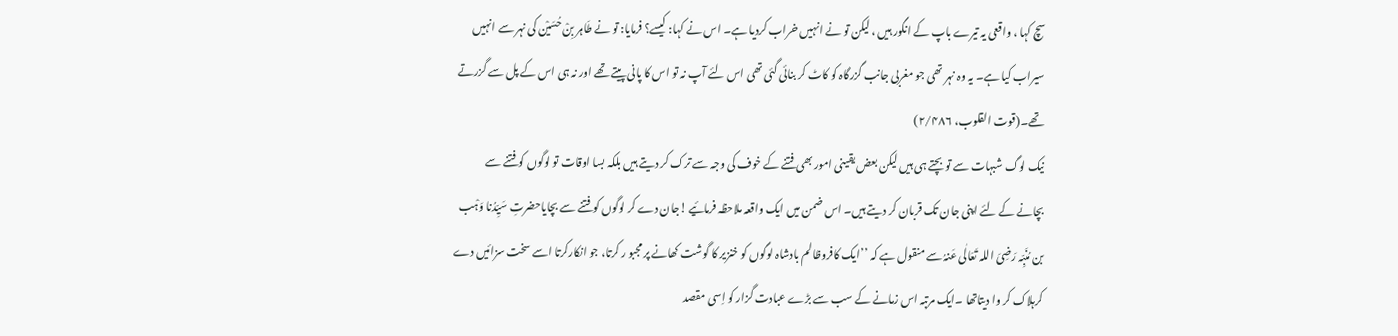سچ کہا ، واقعی یہ تیرے باپ کے انگور ہیں ، لیکن تو نے انہیں خراب کردیا ہے۔ اس نے کہا: کیسے؟ فرمایا: تو نے طَاہر بِنْ حُسَیْن کی نہر سے انہیں سیراب کیا ہے۔ یہ وہ نہر تھی جو مغربی جانب گزرگاہ کو کاٹ کر بنائی گئی تھی اس لئے آپ نہ تو اس کا پانی پیتے تھے اور نہ ہی اس کے پل سے گزرتے تھے۔(قوت القلوب، ۲/۴۸۶)
نیک لوگ شبہات سے تو بچتے ہی ہیں لیکن بعض یقینی امور بھی فتنے کے خوف کی وجہ سے ترک کر دیتے ہیں بلکہ بسا اوقات تو لوگوں کو فتنے سے بچانے کے لئے اپنی جان تک قربان کر دیتے ہیں۔ اس ضمن میں ایک واقعہ ملاحظہ فرمائیے !جان دے کر لوگوں کو فتنے سے بچایاحضرتِ سَیِّدُنا وَہْب بن مُنَبِّہ رَضِیَ اللہ تَعَالٰی عَنہُ سے منقول ہے کہ ’’ایک کافروظالم بادشاہ لوگوں کو خنزیر کا گوشت کھانے پر مجبو ر کرتا، جو انکارکرتا اسے سخت سزائیں دے کرہلاک کر وا دیتاتھا ۔ایک مرتبہ اس زمانے کے سب سے بڑے عبادت گزار کو اِسی مقصد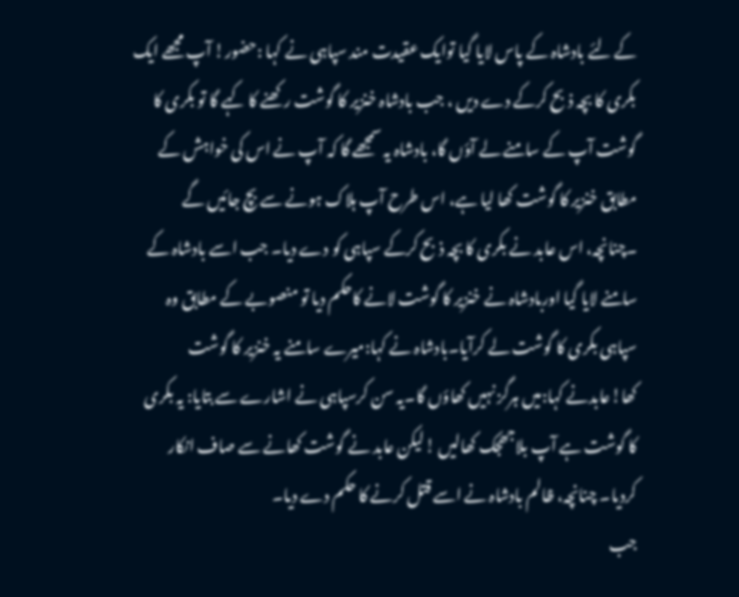کے لئے بادشاہ کے پاس لایا گیا توایک عقیدت مند سپاہی نے کہا :حضور! آپ مجھے ایک بکری کا بچہ ذبح کرکے دے دیں ، جب بادشاہ خنزیر کا گوشت رکھنے کا کہے گا تو بکری کا گوشت آپ کے سامنے لے آؤں گا، بادشاہ یہ سمجھے گا کہ آپ نے اس کی خواہش کے مطابق خنزیر کا گوشت کھا لیا ہے، اس طرح آپ ہلاک ہونے سے بچ جائیں گے ۔چنانچہ، اس عابد نے بکری کا بچہ ذبح کرکے سپاہی کو دے دیا۔ جب اسے بادشاہ کے سامنے لایا گیا اوربادشاہ نے خنزیر کا گوشت لانے کاحکم دیا تو منصوبے کے مطابق وہ سپاہی بکری کا گوشت لے کرآیا۔بادشاہ نے کہا:میرے سامنے یہ خنزیر کا گوشت کھا!عابدنے کہا:میں ہرگز نہیں کھاؤں گا۔یہ سن کرسپاہی نے اشارے سے بتایا: یہ بکری کا گوشت ہے آپ بلاجھجک کھالیں !لیکن عابد نے گوشت کھانے سے صاف انکار کردیا۔ چنانچہ، ظالم بادشاہ نے اسے قتل کرنے کا حکم دے دیا۔
جب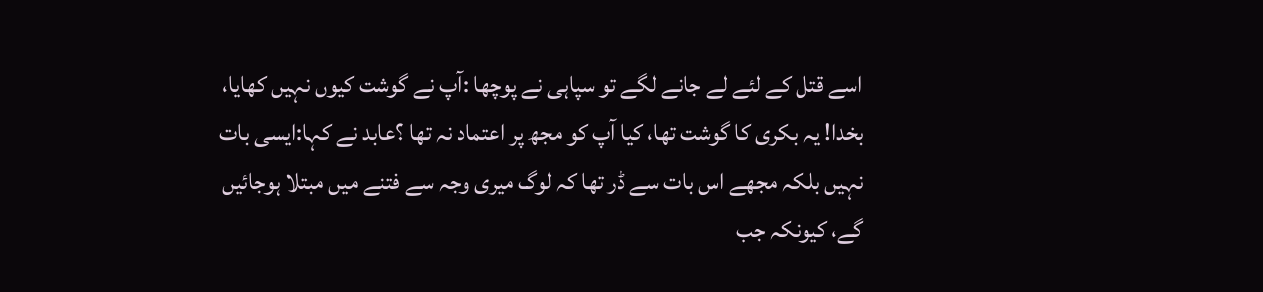اسے قتل کے لئے لے جانے لگے تو سپاہی نے پوچھا :آپ نے گوشت کیوں نہیں کھایا، بخدا! یہ بکری کا گوشت تھا، کیا آپ کو مجھ پر اعتماد نہ تھا ؟عابد نے کہا:ایسی بات نہیں بلکہ مجھے اس بات سے ڈر تھا کہ لوگ میری وجہ سے فتنے میں مبتلا ہوجائیں گے، کیونکہ جب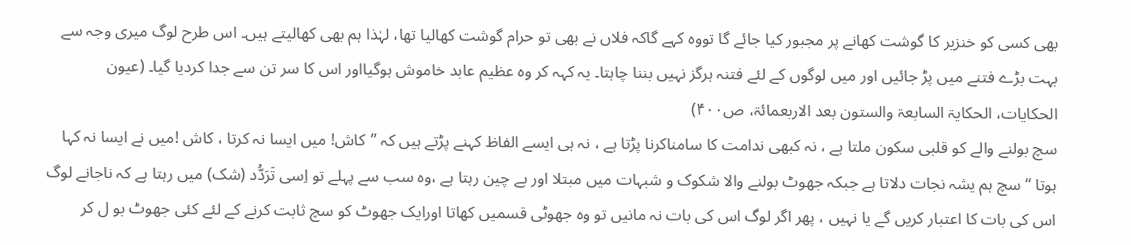بھی کسی کو خنزیر کا گوشت کھانے پر مجبور کیا جائے گا تووہ کہے گاکہ فلاں نے بھی تو حرام گوشت کھالیا تھا، لہٰذا ہم بھی کھالیتے ہیں۔ اس طرح لوگ میری وجہ سے بہت بڑے فتنے میں پڑ جائیں اور میں لوگوں کے لئے فتنہ ہرگز نہیں بننا چاہتا۔ یہ کہہ کر وہ عظیم عابد خاموش ہوگیااور اس کا سر تن سے جدا کردیا گیا۔ (عیون الحکایات، الحکایۃ السابعۃ والستون بعد الاربعمائۃ، ص۴۰۰)
سچ بولنے والے کو قلبی سکون ملتا ہے ، نہ کبھی ندامت کا سامناکرنا پڑتا ہے ، نہ ہی ایسے الفاظ کہنے پڑتے ہیں کہ ’’کاش! میں ایسا نہ کرتا ، کاش !میں نے ایسا نہ کہا ہوتا ‘‘ سچ ہم یشہ نجات دلاتا ہے جبکہ جھوٹ بولنے والا شکوک و شبہات میں مبتلا اور بے چین رہتا ہے ،وہ سب سے پہلے تو اِسی تَرَدُّد (شک) میں رہتا ہے کہ ناجانے لوگ اس کی بات کا اعتبار کریں گے یا نہیں ، پھر اگر لوگ اس کی بات نہ مانیں تو وہ جھوٹی قسمیں کھاتا اورایک جھوٹ کو سچ ثابت کرنے کے لئے کئی جھوٹ بو ل کر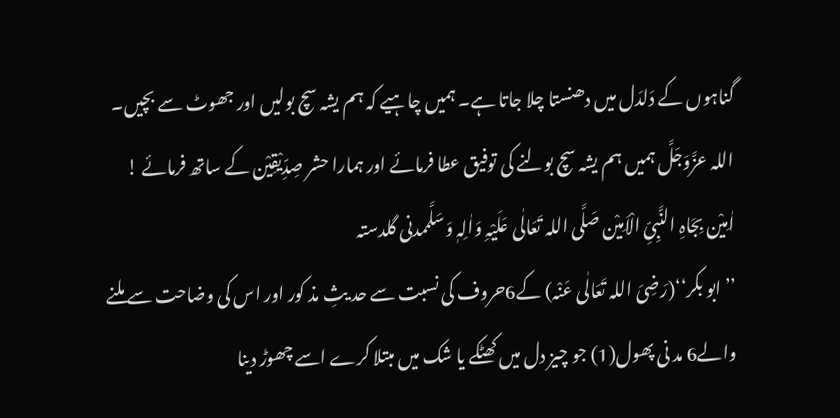گناہوں کے دَلدَل میں دھنستا چلا جاتا ہے۔ ہمیں چاہیے کہ ہم یشہ سچ بولیں اور جھوٹ سے بچیں۔
اللہ عزَّوَجَلَّ ہمیں ہم یشہ سچ بولنے کی توفیق عطا فرمائے اور ہمارا حشر صِدِّیْقِیْن کے ساتھ فرمائے !
اٰمِیْن بِجَاہِ النَّبِیِّ الْاَمِیْن صَلَّی اللہ تَعَالٰی عَلَیْہِ وَاٰلِہٖ وَسَلَّممدنی گلدستہ
’’ابو بکر‘‘(رَضِیَ اللہ تَعَالٰی عَنْہ) کے6حروف کی نسبت سے حد یثِ مذ کور اور اس کی وضاحت سے ملنے والے6 مد نی پھول(1) جو چیز دل میں کھٹکے یا شک میں مبتلا کرے اسے چھوڑ دینا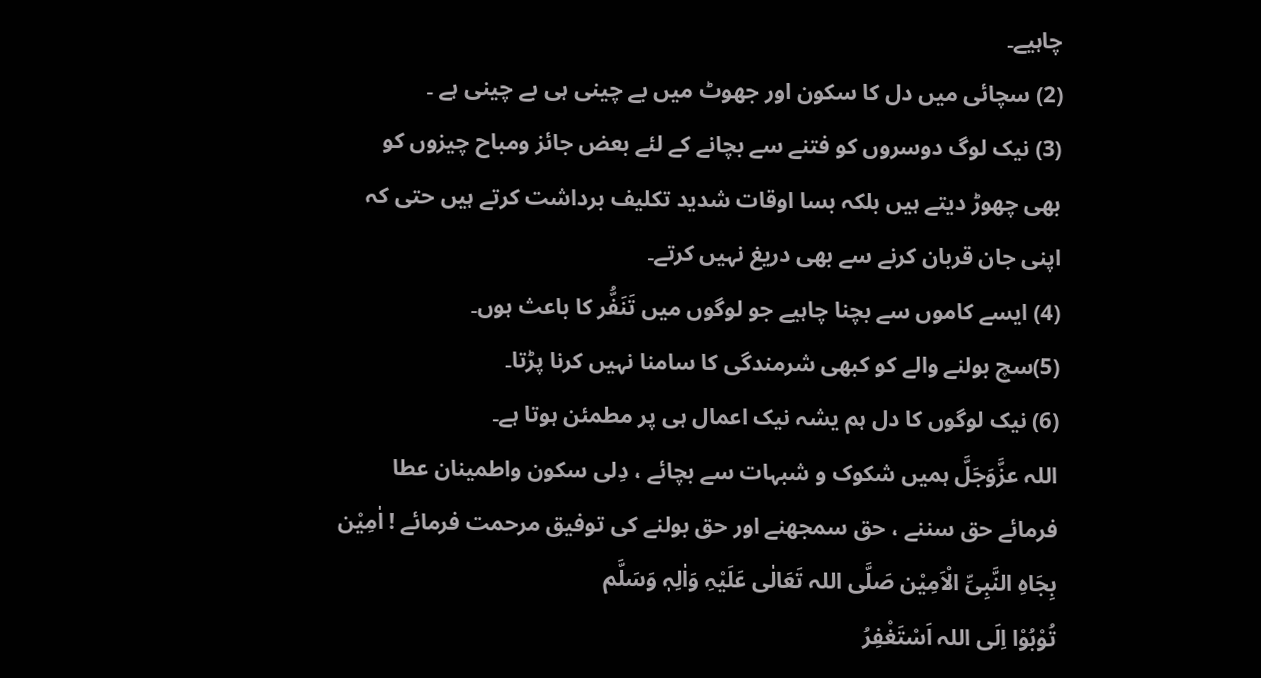چاہیے۔
(2) سچائی میں دل کا سکون اور جھوٹ میں بے چینی ہی بے چینی ہے ۔
(3) نیک لوگ دوسروں کو فتنے سے بچانے کے لئے بعض جائز ومباح چیزوں کو بھی چھوڑ دیتے ہیں بلکہ بسا اوقات شدید تکلیف برداشت کرتے ہیں حتی کہ اپنی جان قربان کرنے سے بھی دریغ نہیں کرتے۔
(4) ایسے کاموں سے بچنا چاہیے جو لوگوں میں تَنَفُّر کا باعث ہوں۔
(5)سچ بولنے والے کو کبھی شرمندگی کا سامنا نہیں کرنا پڑتا۔
(6) نیک لوگوں کا دل ہم یشہ نیک اعمال ہی پر مطمئن ہوتا ہے۔
اللہ عزَّوَجَلَّ ہمیں شکوک و شبہات سے بچائے ، دِلی سکون واطمینان عطا فرمائے حق سننے ، حق سمجھنے اور حق بولنے کی توفیق مرحمت فرمائے ! اٰمِیْن بِجَاہِ النَّبِیِّ الْاَمِیْن صَلَّی اللہ تَعَالٰی عَلَیْہِ وَاٰلِہٖ وَسَلَّم
تُوْبُوْا اِلَی اللہ اَسْتَغْفِرُ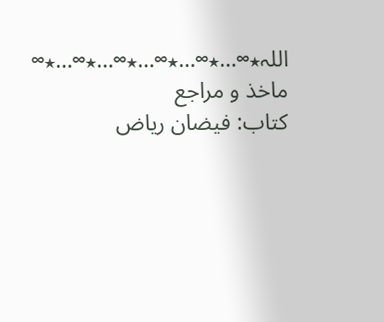اللہ٭∞…٭∞…٭∞…٭∞…٭∞…٭∞
ماخذ و مراجع
کتاب: فیضان ریاض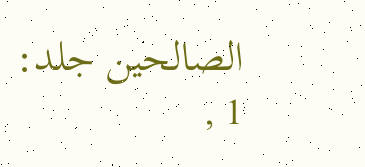الصالحین جلد: 1 ,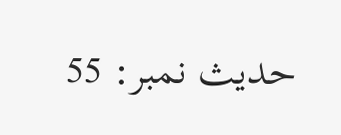حدیث نمبر: 55